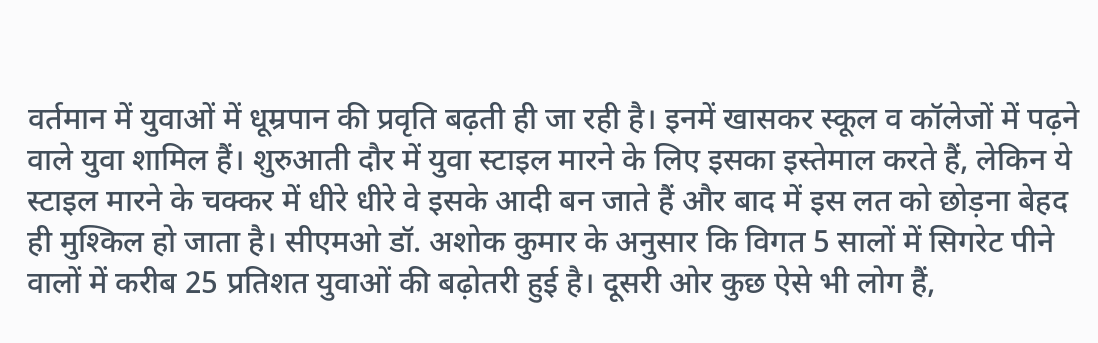वर्तमान में युवाओं में धूम्रपान की प्रवृति बढ़ती ही जा रही है। इनमें खासकर स्कूल व कॉलेजों में पढ़ने वाले युवा शामिल हैं। शुरुआती दौर में युवा स्टाइल मारने के लिए इसका इस्तेमाल करते हैं, लेकिन ये स्टाइल मारने के चक्कर में धीरे धीरे वे इसके आदी बन जाते हैं और बाद में इस लत को छोड़ना बेहद ही मुश्किल हो जाता है। सीएमओ डॉ. अशोक कुमार के अनुसार कि विगत 5 सालों में सिगरेट पीने वालों में करीब 25 प्रतिशत युवाओं की बढ़ोतरी हुई है। दूसरी ओर कुछ ऐसे भी लोग हैं,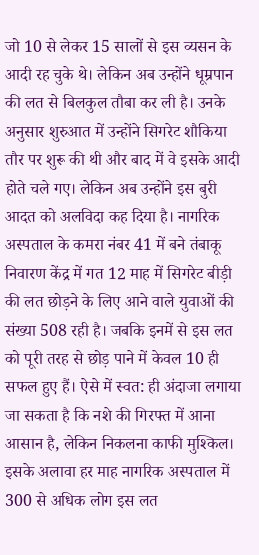जो 10 से लेकर 15 सालों से इस व्यसन के आदी रह चुके थे। लेकिन अब उन्होंने धूम्रपान की लत से बिलकुल तौबा कर ली है। उनके अनुसार शुरुआत में उन्होंने सिगरेट शौकिया तौर पर शुरू की थी और बाद में वे इसके आदी होते चले गए। लेकिन अब उन्होंने इस बुरी आदत को अलविदा कह दिया है। नागरिक अस्पताल के कमरा नंबर 41 में बने तंबाकू निवारण केंद्र में गत 12 माह में सिगरेट बीड़ी की लत छोड़ने के लिए आने वाले युवाओं की संख्या 508 रही है। जबकि इनमें से इस लत को पूरी तरह से छोड़ पाने में केवल 10 ही सफल हुए हैं। ऐसे में स्वत: ही अंदाजा लगाया जा सकता है कि नशे की गिरफ्त में आना आसान है, लेकिन निकलना काफी मुश्किल। इसके अलावा हर माह नागरिक अस्पताल में 300 से अधिक लोग इस लत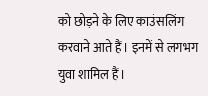को छोड़ने के लिए काउंसलिंग करवाने आते हैं। इनमें से लगभग युवा शामिल हैं।